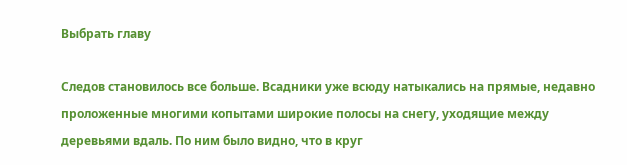Выбрать главу

Следов становилось все больше. Всадники уже всюду натыкались на прямые, недавно проложенные многими копытами широкие полосы на снегу, уходящие между деревьями вдаль. По ним было видно, что в круг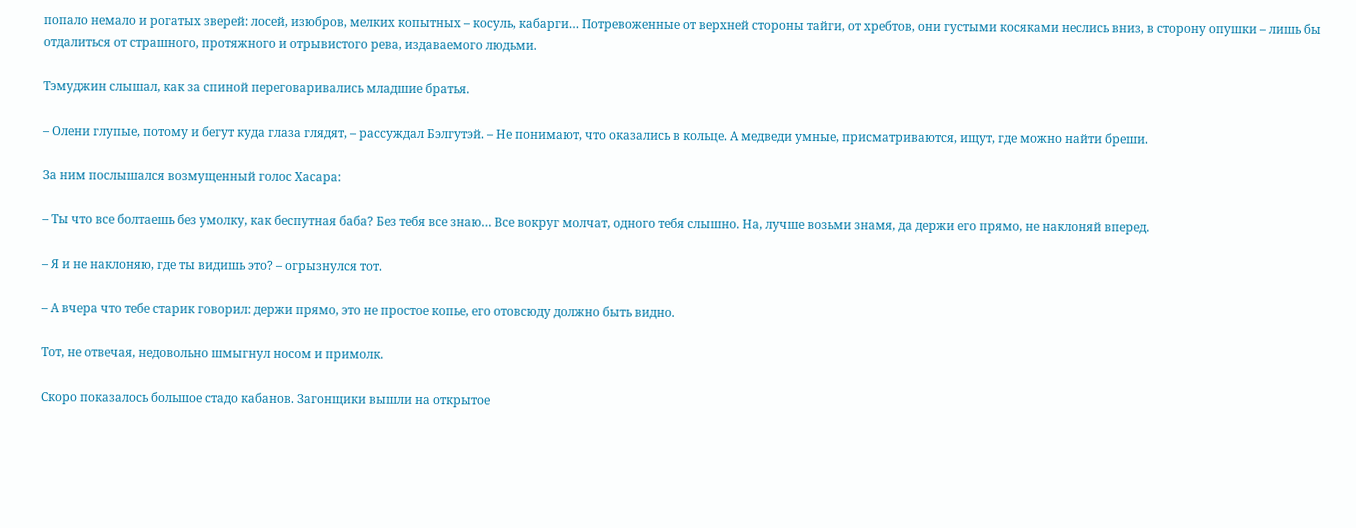попало немало и рогатых зверей: лосей, изюбров, мелких копытных – косуль, кабарги… Потревоженные от верхней стороны тайги, от хребтов, они густыми косяками неслись вниз, в сторону опушки – лишь бы отдалиться от страшного, протяжного и отрывистого рева, издаваемого людьми.

Тэмуджин слышал, как за спиной переговаривались младшие братья.

– Олени глупые, потому и бегут куда глаза глядят, – рассуждал Бэлгутэй. – Не понимают, что оказались в кольце. А медведи умные, присматриваются, ищут, где можно найти бреши.

За ним послышался возмущенный голос Хасара:

– Ты что все болтаешь без умолку, как беспутная баба? Без тебя все знаю… Все вокруг молчат, одного тебя слышно. На, лучше возьми знамя, да держи его прямо, не наклоняй вперед.

– Я и не наклоняю, где ты видишь это? – огрызнулся тот.

– А вчера что тебе старик говорил: держи прямо, это не простое копье, его отовсюду должно быть видно.

Тот, не отвечая, недовольно шмыгнул носом и примолк.

Скоро показалось большое стадо кабанов. Загонщики вышли на открытое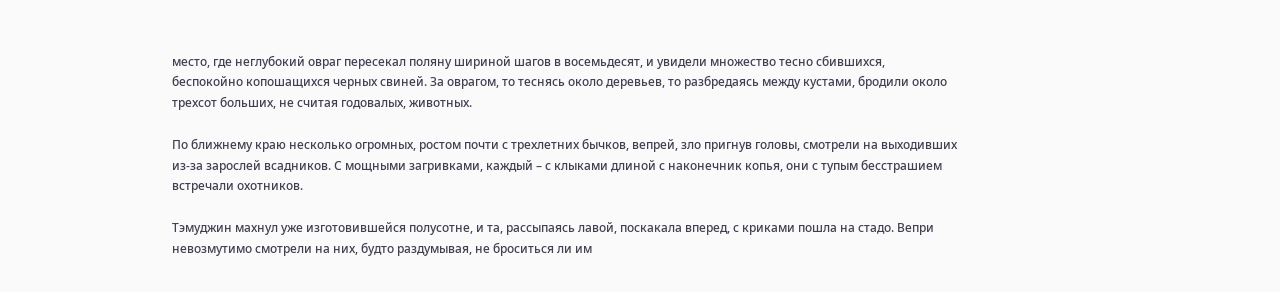место, где неглубокий овраг пересекал поляну шириной шагов в восемьдесят, и увидели множество тесно сбившихся, беспокойно копошащихся черных свиней. За оврагом, то теснясь около деревьев, то разбредаясь между кустами, бродили около трехсот больших, не считая годовалых, животных.

По ближнему краю несколько огромных, ростом почти с трехлетних бычков, вепрей, зло пригнув головы, смотрели на выходивших из-за зарослей всадников. С мощными загривками, каждый – с клыками длиной с наконечник копья, они с тупым бесстрашием встречали охотников.

Тэмуджин махнул уже изготовившейся полусотне, и та, рассыпаясь лавой, поскакала вперед, с криками пошла на стадо. Вепри невозмутимо смотрели на них, будто раздумывая, не броситься ли им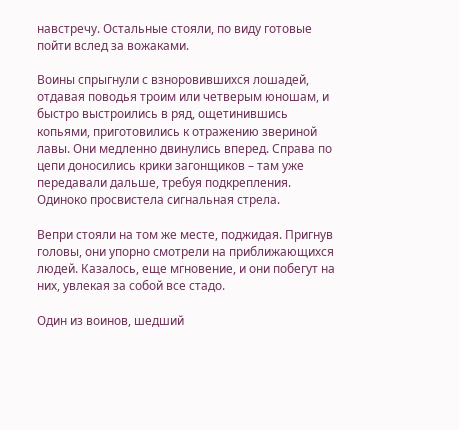навстречу. Остальные стояли, по виду готовые пойти вслед за вожаками.

Воины спрыгнули с взноровившихся лошадей, отдавая поводья троим или четверым юношам, и быстро выстроились в ряд, ощетинившись копьями, приготовились к отражению звериной лавы. Они медленно двинулись вперед. Справа по цепи доносились крики загонщиков – там уже передавали дальше, требуя подкрепления. Одиноко просвистела сигнальная стрела.

Вепри стояли на том же месте, поджидая. Пригнув головы, они упорно смотрели на приближающихся людей. Казалось, еще мгновение, и они побегут на них, увлекая за собой все стадо.

Один из воинов, шедший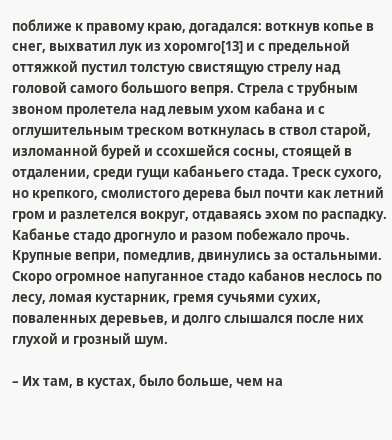поближе к правому краю, догадался: воткнув копье в снег, выхватил лук из хоромго[13] и с предельной оттяжкой пустил толстую свистящую стрелу над головой самого большого вепря. Стрела с трубным звоном пролетела над левым ухом кабана и с оглушительным треском воткнулась в ствол старой, изломанной бурей и ссохшейся сосны, стоящей в отдалении, среди гущи кабаньего стада. Треск сухого, но крепкого, смолистого дерева был почти как летний гром и разлетелся вокруг, отдаваясь эхом по распадку. Кабанье стадо дрогнуло и разом побежало прочь. Крупные вепри, помедлив, двинулись за остальными. Скоро огромное напуганное стадо кабанов неслось по лесу, ломая кустарник, гремя сучьями сухих, поваленных деревьев, и долго слышался после них глухой и грозный шум.

– Их там, в кустах, было больше, чем на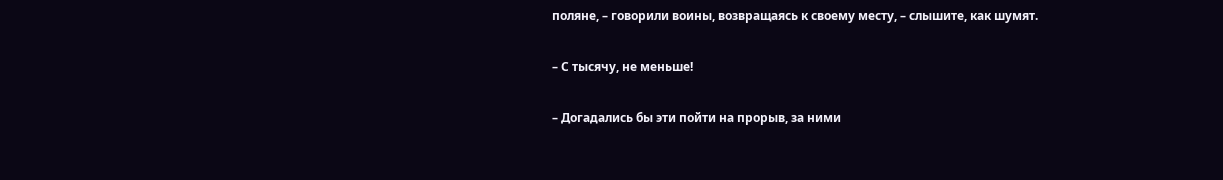поляне, – говорили воины, возвращаясь к своему месту, – слышите, как шумят.

– С тысячу, не меньше!

– Догадались бы эти пойти на прорыв, за ними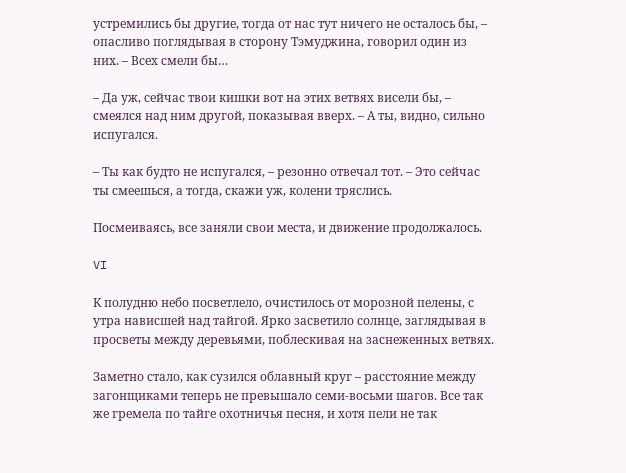устремились бы другие, тогда от нас тут ничего не осталось бы, – опасливо поглядывая в сторону Тэмуджина, говорил один из них. – Всех смели бы…

– Да уж, сейчас твои кишки вот на этих ветвях висели бы, – смеялся над ним другой, показывая вверх. – А ты, видно, сильно испугался.

– Ты как будто не испугался, – резонно отвечал тот. – Это сейчас ты смеешься, а тогда, скажи уж, колени тряслись.

Посмеиваясь, все заняли свои места, и движение продолжалось.

VI

К полудню небо посветлело, очистилось от морозной пелены, с утра нависшей над тайгой. Ярко засветило солнце, заглядывая в просветы между деревьями, поблескивая на заснеженных ветвях.

Заметно стало, как сузился облавный круг – расстояние между загонщиками теперь не превышало семи-восьми шагов. Все так же гремела по тайге охотничья песня, и хотя пели не так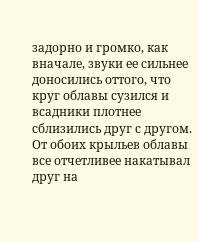задорно и громко, как вначале, звуки ее сильнее доносились оттого, что круг облавы сузился и всадники плотнее сблизились друг с другом. От обоих крыльев облавы все отчетливее накатывал друг на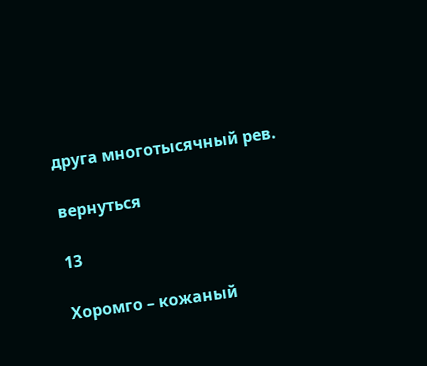друга многотысячный рев.

вернуться

13

Хоромго – кожаный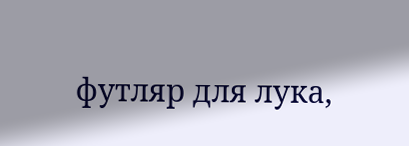футляр для лука,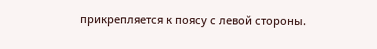прикрепляется к поясу с левой стороны.